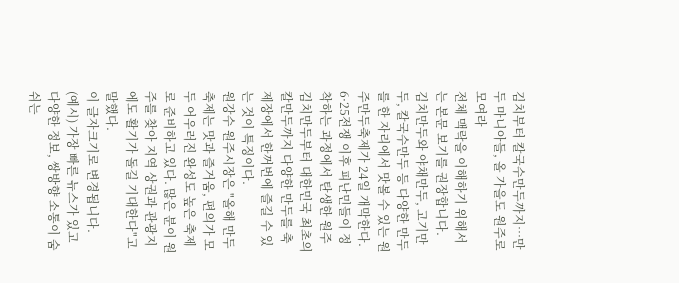김치부터 칼국수만두까지…만두 마니아들, 올 가을도 원주로 모여라
전체 맥락을 이해하기 위해서는 본문 보기를 권장합니다.
김치만두와 야채만두, 고기만두, 칼국수만두 등 다양한 만두를 한 자리에서 맛볼 수 있는 원주만두축제가 24일 개막한다.
6·25전쟁 이후 피난민들이 정착하는 과정에서 탄생한 원주김치만두부터 대한민국 최초의 칼만두까지 다양한 만두를 축제장에서 한꺼번에 즐길 수 있는 것이 특징이다.
원강수 원주시장은 "올해 만두축제는 맛과 즐거움, 편의가 모두 어우러진 완성도 높은 축제로 준비하고 있다. 많은 분이 원주를 찾아 지역 상권과 관광지에도 활기가 돌길 기대한다"고 말했다.
이 글자크기로 변경됩니다.
(예시) 가장 빠른 뉴스가 있고 다양한 정보, 쌍방향 소통이 숨쉬는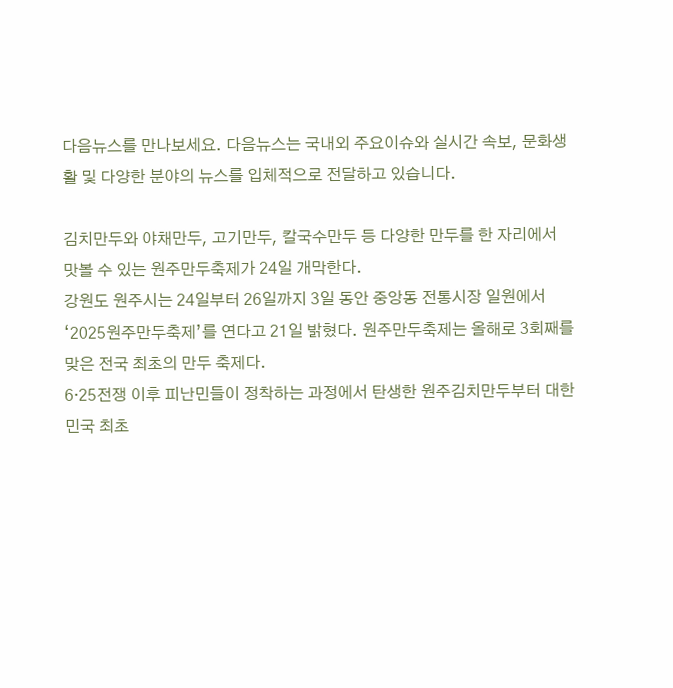다음뉴스를 만나보세요. 다음뉴스는 국내외 주요이슈와 실시간 속보, 문화생활 및 다양한 분야의 뉴스를 입체적으로 전달하고 있습니다.

김치만두와 야채만두, 고기만두, 칼국수만두 등 다양한 만두를 한 자리에서 맛볼 수 있는 원주만두축제가 24일 개막한다.
강원도 원주시는 24일부터 26일까지 3일 동안 중앙동 전통시장 일원에서 ‘2025원주만두축제’를 연다고 21일 밝혔다. 원주만두축제는 올해로 3회째를 맞은 전국 최초의 만두 축제다.
6·25전쟁 이후 피난민들이 정착하는 과정에서 탄생한 원주김치만두부터 대한민국 최초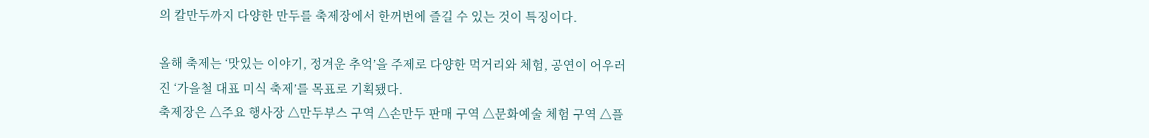의 칼만두까지 다양한 만두를 축제장에서 한꺼번에 즐길 수 있는 것이 특징이다.

올해 축제는 ‘맛있는 이야기, 정겨운 추억’을 주제로 다양한 먹거리와 체험, 공연이 어우러진 ‘가을철 대표 미식 축제’를 목표로 기획됐다.
축제장은 △주요 행사장 △만두부스 구역 △손만두 판매 구역 △문화예술 체험 구역 △플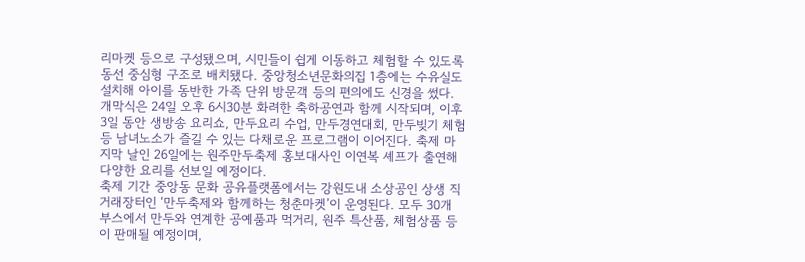리마켓 등으로 구성됐으며, 시민들이 쉽게 이동하고 체험할 수 있도록 동선 중심형 구조로 배치됐다. 중앙청소년문화의집 1층에는 수유실도 설치해 아이를 동반한 가족 단위 방문객 등의 편의에도 신경을 썼다.
개막식은 24일 오후 6시30분 화려한 축하공연과 함께 시작되며, 이후 3일 동안 생방송 요리쇼, 만두요리 수업, 만두경연대회, 만두빚기 체험 등 남녀노소가 즐길 수 있는 다채로운 프로그램이 이어진다. 축제 마지막 날인 26일에는 원주만두축제 홍보대사인 이연복 셰프가 출연해 다양한 요리를 선보일 예정이다.
축제 기간 중앙동 문화 공유플랫폼에서는 강원도내 소상공인 상생 직거래장터인 ‘만두축제와 함께하는 청춘마켓’이 운영된다. 모두 30개 부스에서 만두와 연계한 공예품과 먹거리, 원주 특산품, 체험상품 등이 판매될 예정이며,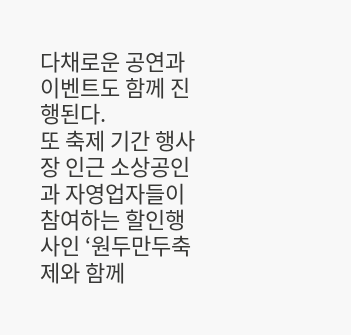다채로운 공연과 이벤트도 함께 진행된다.
또 축제 기간 행사장 인근 소상공인과 자영업자들이 참여하는 할인행사인 ‘원두만두축제와 함께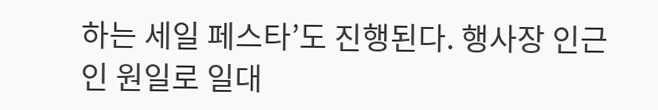하는 세일 페스타’도 진행된다. 행사장 인근인 원일로 일대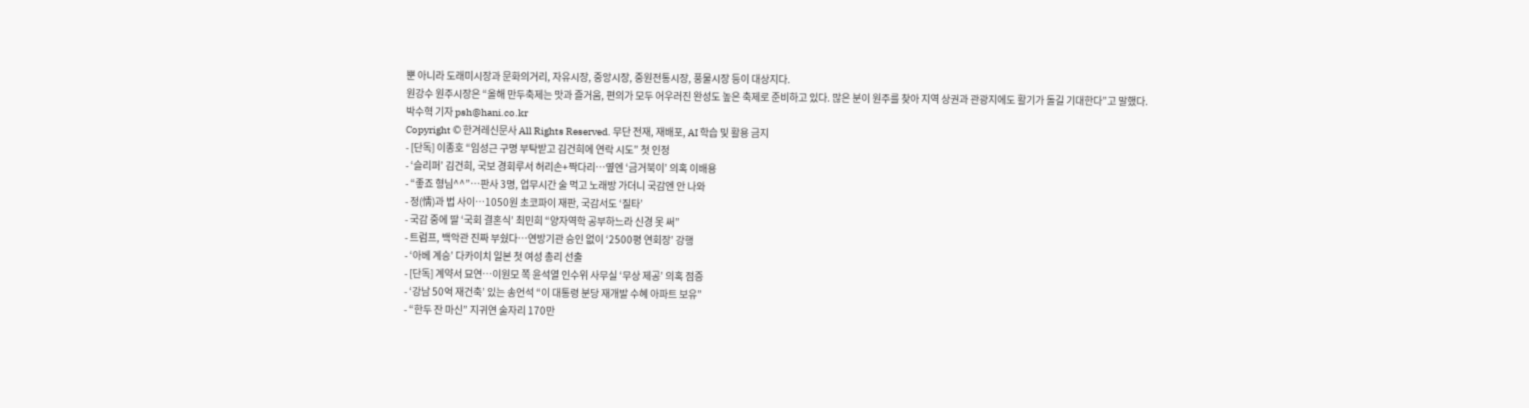뿐 아니라 도래미시장과 문화의거리, 자유시장, 중앙시장, 중원전통시장, 풍물시장 등이 대상지다.
원강수 원주시장은 “올해 만두축제는 맛과 즐거움, 편의가 모두 어우러진 완성도 높은 축제로 준비하고 있다. 많은 분이 원주를 찾아 지역 상권과 관광지에도 활기가 돌길 기대한다”고 말했다.
박수혁 기자 psh@hani.co.kr
Copyright © 한겨레신문사 All Rights Reserved. 무단 전재, 재배포, AI 학습 및 활용 금지
- [단독] 이종호 “임성근 구명 부탁받고 김건희에 연락 시도” 첫 인정
- ‘슬리퍼’ 김건희, 국보 경회루서 허리손+짝다리…옆엔 ‘금거북이’ 의혹 이배용
- “좋죠 형님^^”…판사 3명, 업무시간 술 먹고 노래방 가더니 국감엔 안 나와
- 정(情)과 법 사이…1050원 초코파이 재판, 국감서도 ‘질타’
- 국감 중에 딸 ‘국회 결혼식’ 최민희 “양자역학 공부하느라 신경 못 써”
- 트럼프, 백악관 진짜 부쉈다…연방기관 승인 없이 ‘2500평 연회장’ 강행
- ‘아베 계승’ 다카이치 일본 첫 여성 총리 선출
- [단독] 계약서 묘연…이원모 쪽 윤석열 인수위 사무실 ‘무상 제공’ 의혹 점증
- ‘강남 50억 재건축’ 있는 송언석 “이 대통령 분당 재개발 수혜 아파트 보유”
- “한두 잔 마신” 지귀연 술자리 170만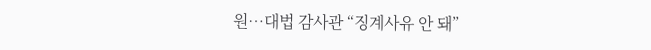원…대법 감사관 “징계사유 안 돼”